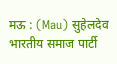मऊ : (Mau) सुहेलदेव भारतीय समाज पार्टी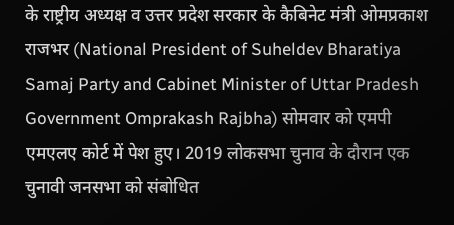के राष्ट्रीय अध्यक्ष व उत्तर प्रदेश सरकार के कैबिनेट मंत्री ओमप्रकाश राजभर (National President of Suheldev Bharatiya Samaj Party and Cabinet Minister of Uttar Pradesh Government Omprakash Rajbha) सोमवार को एमपी एमएलए कोर्ट में पेश हुए। 2019 लोकसभा चुनाव के दौरान एक चुनावी जनसभा को संबोधित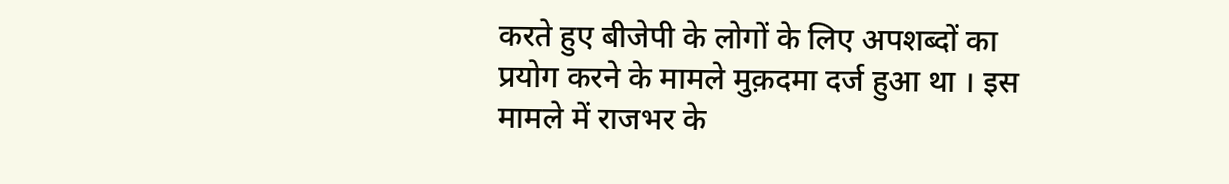करते हुए बीजेपी के लोगों के लिए अपशब्दों का प्रयोग करने के मामले मुक़दमा दर्ज हुआ था । इस मामले में राजभर के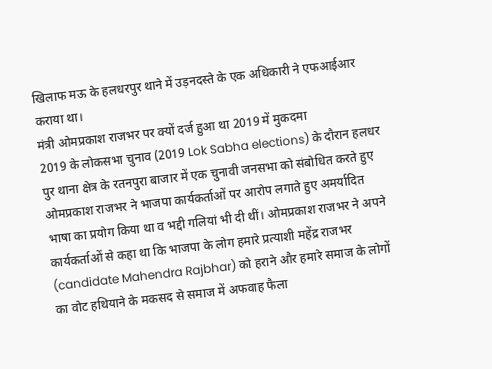खिलाफ मऊ के हलधरपुर थाने में उड़नदस्ते के एक अधिकारी ने एफआईआर कराया था।
मंत्री ओमप्रकाश राजभर पर क्यों दर्ज हुआ था 2019 में मुकदमा
2019 के लोकसभा चुनाव (2019 Lok Sabha elections) के दौरान हलधर पुर थाना क्षेत्र के रतनपुरा बाजार में एक चुनावी जनसभा को संबोधित करते हुए ओमप्रकाश राजभर ने भाजपा कार्यकर्ताओं पर आरोप लगाते हुए अमर्यादित भाषा का प्रयोग किया था व भद्दी गलियां भी दी थीं। ओमप्रकाश राजभर ने अपने कार्यकर्ताओं से कहा था कि भाजपा के लोग हमारे प्रत्याशी महेंद्र राजभर (candidate Mahendra Rajbhar) को हराने और हमारे समाज के लोगों का वोट हथियाने के मकसद से समाज में अफवाह फैला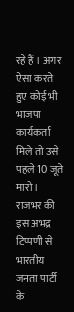रहे हैं । अगर ऐसा करते हुए कोई भी भाजपा कार्यकर्ता मिले तो उसे पहले 10 जूते मारो। राजभर की इस अभद्र टिप्पणी से भारतीय जनता पार्टी के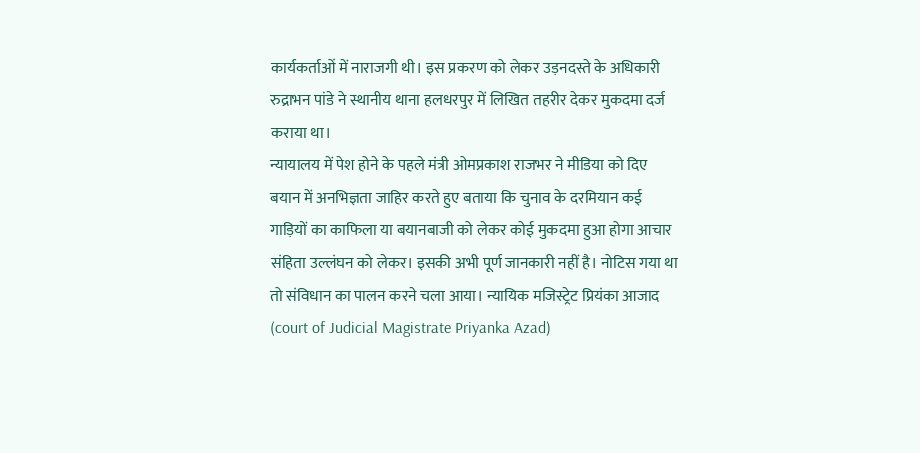कार्यकर्ताओं में नाराजगी थी। इस प्रकरण को लेकर उड़नदस्ते के अधिकारी रुद्राभन पांडे ने स्थानीय थाना हलधरपुर में लिखित तहरीर देकर मुकदमा दर्ज कराया था।
न्यायालय में पेश होने के पहले मंत्री ओमप्रकाश राजभर ने मीडिया को दिए बयान में अनभिज्ञता जाहिर करते हुए बताया कि चुनाव के दरमियान कई गाड़ियों का काफिला या बयानबाजी को लेकर कोई मुकदमा हुआ होगा आचार संहिता उल्लंघन को लेकर। इसकी अभी पूर्ण जानकारी नहीं है। नोटिस गया था तो संविधान का पालन करने चला आया। न्यायिक मजिस्ट्रेट प्रियंका आजाद (court of Judicial Magistrate Priyanka Azad)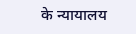के न्यायालय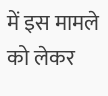में इस मामले को लेकर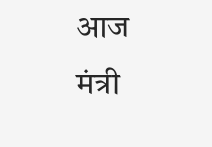आज मंत्री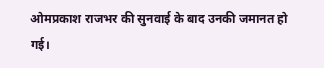ओमप्रकाश राजभर की सुनवाई के बाद उनकी जमानत हो गई।